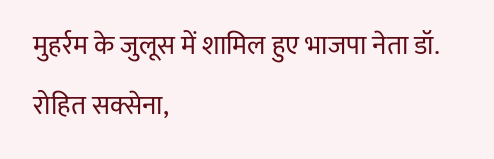मुहर्रम के जुलूस में शामिल हुए भाजपा नेता डॉ. रोहित सक्सेना,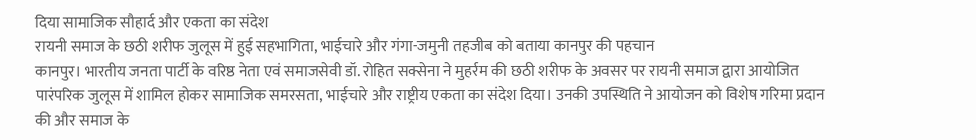दिया सामाजिक सौहार्द और एकता का संदेश
रायनी समाज के छठी शरीफ जुलूस में हुई सहभागिता, भाईचारे और गंगा-जमुनी तहजीब को बताया कानपुर की पहचान
कानपुर। भारतीय जनता पार्टी के वरिष्ठ नेता एवं समाजसेवी डॉ. रोहित सक्सेना ने मुहर्रम की छठी शरीफ के अवसर पर रायनी समाज द्वारा आयोजित पारंपरिक जुलूस में शामिल होकर सामाजिक समरसता, भाईचारे और राष्ट्रीय एकता का संदेश दिया। उनकी उपस्थिति ने आयोजन को विशेष गरिमा प्रदान की और समाज के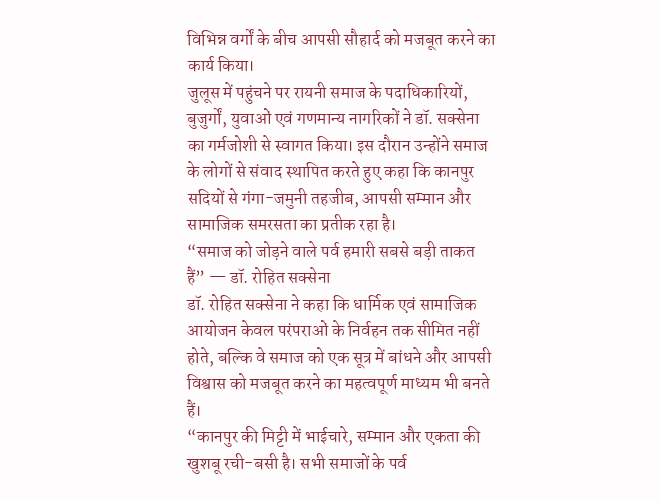विभिन्न वर्गों के बीच आपसी सौहार्द को मजबूत करने का कार्य किया।
जुलूस में पहुंचने पर रायनी समाज के पदाधिकारियों, बुजुर्गों, युवाओं एवं गणमान्य नागरिकों ने डॉ. सक्सेना का गर्मजोशी से स्वागत किया। इस दौरान उन्होंने समाज के लोगों से संवाद स्थापित करते हुए कहा कि कानपुर सदियों से गंगा-जमुनी तहजीब, आपसी सम्मान और सामाजिक समरसता का प्रतीक रहा है।
“समाज को जोड़ने वाले पर्व हमारी सबसे बड़ी ताकत हैं” — डॉ. रोहित सक्सेना
डॉ. रोहित सक्सेना ने कहा कि धार्मिक एवं सामाजिक आयोजन केवल परंपराओं के निर्वहन तक सीमित नहीं होते, बल्कि वे समाज को एक सूत्र में बांधने और आपसी विश्वास को मजबूत करने का महत्वपूर्ण माध्यम भी बनते हैं।
“कानपुर की मिट्टी में भाईचारे, सम्मान और एकता की खुशबू रची-बसी है। सभी समाजों के पर्व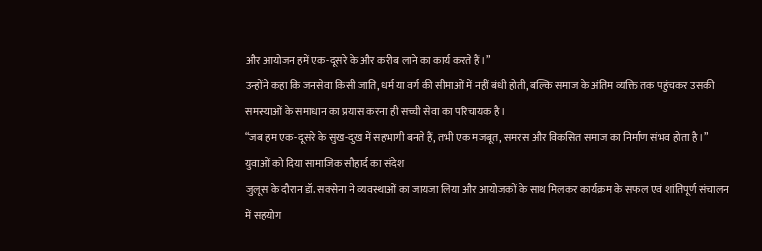और आयोजन हमें एक-दूसरे के और करीब लाने का कार्य करते हैं।”
उन्होंने कहा कि जनसेवा किसी जाति, धर्म या वर्ग की सीमाओं में नहीं बंधी होती, बल्कि समाज के अंतिम व्यक्ति तक पहुंचकर उसकी समस्याओं के समाधान का प्रयास करना ही सच्ची सेवा का परिचायक है।
“जब हम एक-दूसरे के सुख-दुख में सहभागी बनते हैं, तभी एक मजबूत, समरस और विकसित समाज का निर्माण संभव होता है।”
युवाओं को दिया सामाजिक सौहार्द का संदेश
जुलूस के दौरान डॉ. सक्सेना ने व्यवस्थाओं का जायजा लिया और आयोजकों के साथ मिलकर कार्यक्रम के सफल एवं शांतिपूर्ण संचालन में सहयोग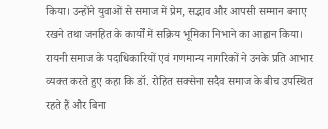किया। उन्होंने युवाओं से समाज में प्रेम, सद्भाव और आपसी सम्मान बनाए रखने तथा जनहित के कार्यों में सक्रिय भूमिका निभाने का आह्वान किया।
रायनी समाज के पदाधिकारियों एवं गणमान्य नागरिकों ने उनके प्रति आभार व्यक्त करते हुए कहा कि डॉ. रोहित सक्सेना सदैव समाज के बीच उपस्थित रहते हैं और बिना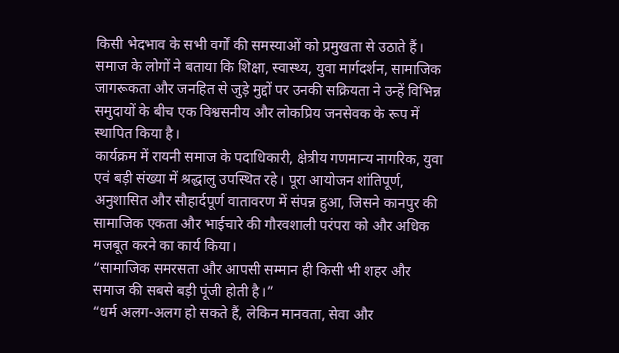किसी भेदभाव के सभी वर्गों की समस्याओं को प्रमुखता से उठाते हैं।
समाज के लोगों ने बताया कि शिक्षा, स्वास्थ्य, युवा मार्गदर्शन, सामाजिक जागरूकता और जनहित से जुड़े मुद्दों पर उनकी सक्रियता ने उन्हें विभिन्न समुदायों के बीच एक विश्वसनीय और लोकप्रिय जनसेवक के रूप में स्थापित किया है।
कार्यक्रम में रायनी समाज के पदाधिकारी, क्षेत्रीय गणमान्य नागरिक, युवा एवं बड़ी संख्या में श्रद्धालु उपस्थित रहे। पूरा आयोजन शांतिपूर्ण, अनुशासित और सौहार्दपूर्ण वातावरण में संपन्न हुआ, जिसने कानपुर की सामाजिक एकता और भाईचारे की गौरवशाली परंपरा को और अधिक मजबूत करने का कार्य किया।
“सामाजिक समरसता और आपसी सम्मान ही किसी भी शहर और समाज की सबसे बड़ी पूंजी होती है।”
“धर्म अलग-अलग हो सकते हैं, लेकिन मानवता, सेवा और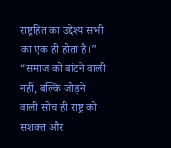राष्ट्रहित का उद्देश्य सभी का एक ही होता है।”
“समाज को बांटने वाली नहीं, बल्कि जोड़ने वाली सोच ही राष्ट्र को सशक्त और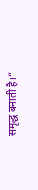समृद्ध बनाती है।”